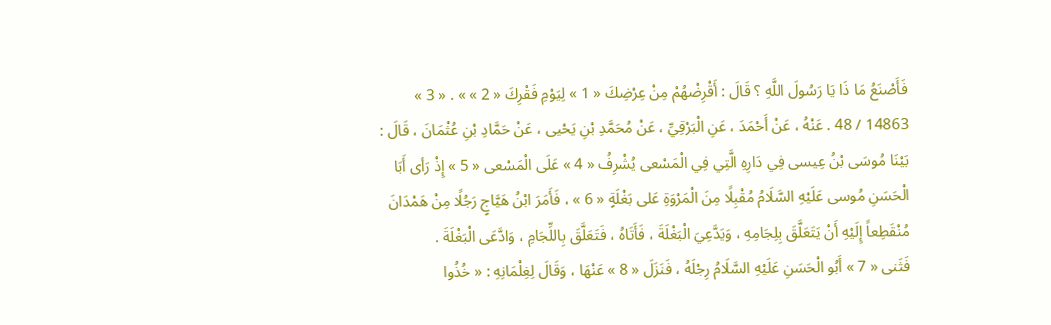فَأَصْنَعُ مَا ذَا يَا رَسُولَ اللَّهِ ؟ قَالَ : أَقْرِضْهُمْ مِنْ عِرْضِكَ « 1 » لِيَوْمِ فَقْرِكَ « 2 » » . « 3 »
14863 / 48 . عَنْهُ ، عَنْ أَحْمَدَ ، عَنِ الْبَرْقِيِّ ، عَنْ مُحَمَّدِ بْنِ يَحْيى ، عَنْ حَمَّادِ بْنِ عُثْمَانَ ، قَالَ :
بَيْنَا مُوسَى بْنُ عِيسى فِي دَارِهِ الَّتِي فِي الْمَسْعى يُشْرِفُ « 4 » عَلَى الْمَسْعى « 5 » إِذْ رَأى أَبَا الْحَسَنِ مُوسى عَلَيْهِ السَّلَامُ مُقْبِلًا مِنَ الْمَرْوَةِ عَلى بَغْلَةٍ « 6 » ، فَأَمَرَ ابْنُ هَيَّاجٍ رَجُلًا مِنْ هَمْدَانَ مُنْقَطِعاً إِلَيْهِ أَنْ يَتَعَلَّقَ بِلِجَامِهِ ، وَيَدَّعِيَ الْبَغْلَةَ ، فَأَتَاهُ ، فَتَعَلَّقَ بِاللِّجَامِ ، وَادَّعَى الْبَغْلَةَ .
فَثَنى « 7 » أَبُو الْحَسَنِ عَلَيْهِ السَّلَامُ رِجْلَهُ ، فَنَزَلَ « 8 » عَنْهَا ، وَقَالَ لِغِلْمَانِهِ : « خُذُوا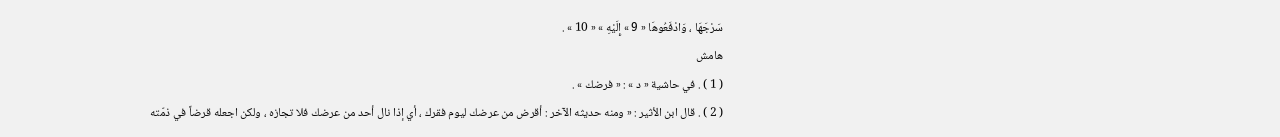سَرْجَهَا ، وَادْفَعُوهَا « 9 » إِلَيْهِ » « 10 » .
هامش
( 1 ) . في حاشية « د » : « فرضك » .
( 2 ) . قال ابن الأثير : « ومنه حديثه الآخر : أقرض من عرضك ليوم فقرك ، أي إذا نال أحد من عرضك فلا تجازه ، ولكن اجعله قرضاً في ذمّته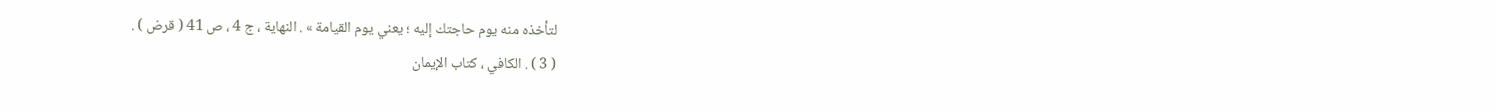لتأخذه منه يوم حاجتك إليه ؛ يعني يوم القيامة » . النهاية ، ج 4 ، ص 41 ( قرض ) .
( 3 ) . الكافي ، كتاب الإيمان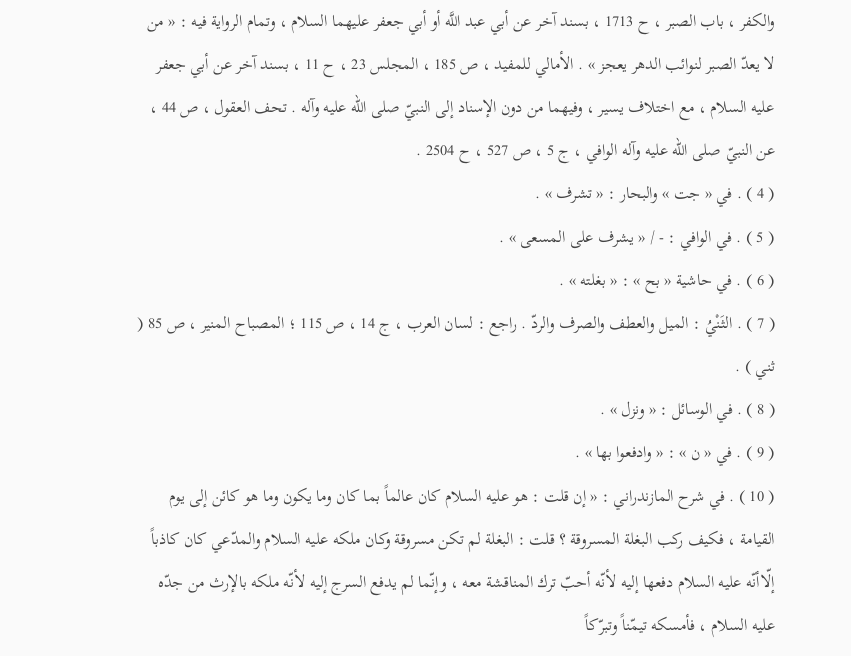والكفر ، باب الصبر ، ح 1713 ، بسند آخر عن أبي عبد اللَّه أو أبي جعفر عليهما السلام ، وتمام الرواية فيه : « من لا يعدّ الصبر لنوائب الدهر يعجز » . الأمالي للمفيد ، ص 185 ، المجلس 23 ، ح 11 ، بسند آخر عن أبي جعفر عليه السلام ، مع اختلاف يسير ، وفيهما من دون الإسناد إلى النبيّ صلى الله عليه وآله . تحف العقول ، ص 44 ، عن النبيّ صلى الله عليه وآله الوافي ، ج 5 ، ص 527 ، ح 2504 .
( 4 ) . في « جت » والبحار : « تشرف » .
( 5 ) . في الوافي : - / « يشرف على المسعى » .
( 6 ) . في حاشية « بح » : « بغلته » .
( 7 ) . الثَنْيُ : الميل والعطف والصرف والردّ . راجع : لسان العرب ، ج 14 ، ص 115 ؛ المصباح المنير ، ص 85 ( ثني ) .
( 8 ) . في الوسائل : « ونزل » .
( 9 ) . في « ن » : « وادفعوا بها » .
( 10 ) . في شرح المازندراني : « إن قلت : هو عليه السلام كان عالماً بما كان وما يكون وما هو كائن إلى يوم القيامة ، فكيف ركب البغلة المسروقة ؟ قلت : البغلة لم تكن مسروقة وكان ملكه عليه السلام والمدّعي كان كاذباً إلّاأنّه عليه السلام دفعها إليه لأنّه أحبّ ترك المناقشة معه ، وإنّما لم يدفع السرج إليه لأنّه ملكه بالإرث من جدّه عليه السلام ، فأمسكه تيمّناً وتبرّكاً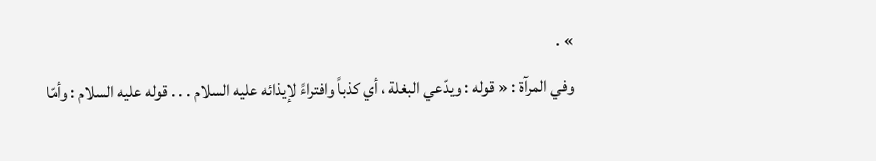» .
وفي المرآة : « قوله : ويدّعي البغلة ، أي كذباً وافتراءً لإيذائه عليه السلام . . . قوله عليه السلام : وأمّا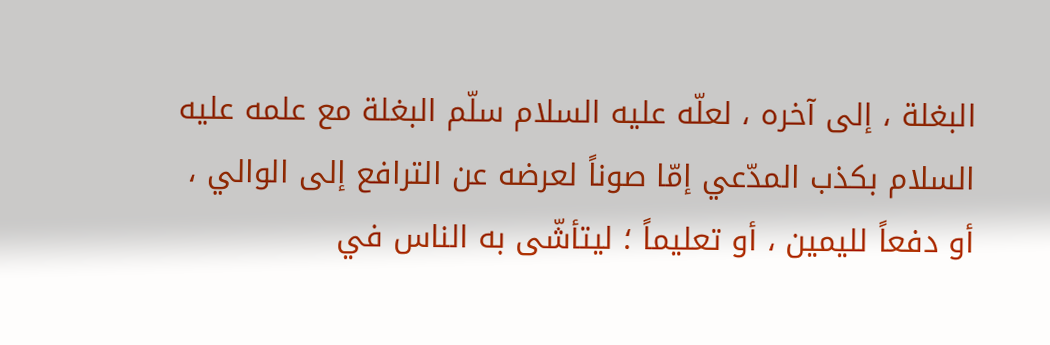البغلة ، إلى آخره ، لعلّه عليه السلام سلّم البغلة مع علمه عليه السلام بكذب المدّعي إمّا صوناً لعرضه عن الترافع إلى الوالي ، أو دفعاً لليمين ، أو تعليماً ؛ ليتأشّى به الناس في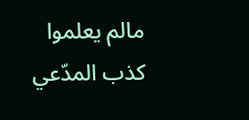مالم يعلموا كذب المدّعي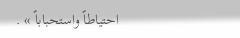احتياطاً واستحباباً » .